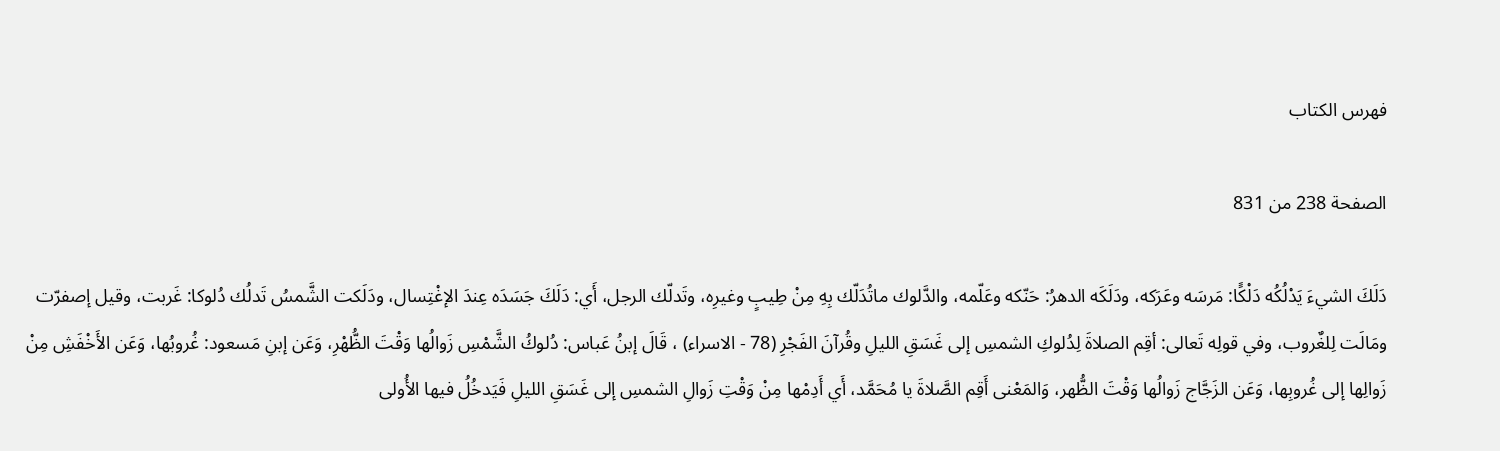فهرس الكتاب

الصفحة 238 من 831

دَلَكَ الشيءَ يَدْلُكُه دَلْكًَا: مَرسَه وعَرَكه، ودَلَكَه الدهرُ: حَنّكه وعَلّمه، والدَّلوك ماتُدَلّك بِهِ مِنْ طِيبٍ وغيرِه، وتَدلّك الرجل، أَي: دَلَكَ جَسَدَه عِندَ الإغْتِسال، ودَلَكت الشَّمسُ تَدلُك دُلوكا: غَربت، وقيل إصفرّت ومَالَت لِلغٌروب، وفي قولِه تَعالى: أقِم الصلاةَ لِدُلوكِ الشمسِ إلى غَسَقِ الليلِ وقُرآنَ الفَجْرِ (78 - الاسراء) ، قَالَ إبنُ عَباس: دُلوكُ الشَّمْسِ زَوالُها وَقْتَ الظُّهْرِ، وَعَن إبنِ مَسعود: غُروبُها، وَعَن الأَخْفَشِ مِنْ زَوالِها إلى غُروبِها، وَعَن الزَجَّاج زَوالُها وَقْتَ الظُّهر، وَالمَعْنى أَقِم الصَّلاةَ يا مُحَمَّد، أَي أَدِمْها مِنْ وَقْتِ زَوالِ الشمسِ إلى غَسَقِ الليلِ فَيَدخُلُ فيها الأُولى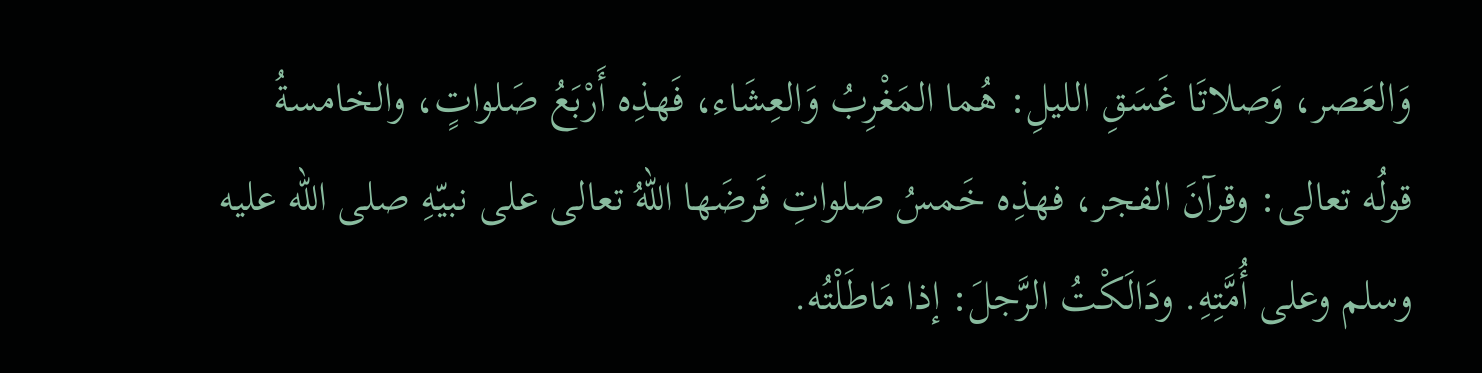وَالعَصر، وَصلاتَا غَسَقِ الليلِ: هُما المَغْرِبُ وَالعِشَاء، فَهذِه أَرْبَعُ صَلواتٍ، والخامسةُ قولُه تعالى: وقرآنَ الفجر، فهذِه خَمسُ صلواتِ فَرضَها اللهُ تعالى على نبيّهِ صلى الله عليه وسلم وعلى أُمَّتِهِ. ودَالَكْتُ الرَّجلَ: إذا مَاطَلْتُه.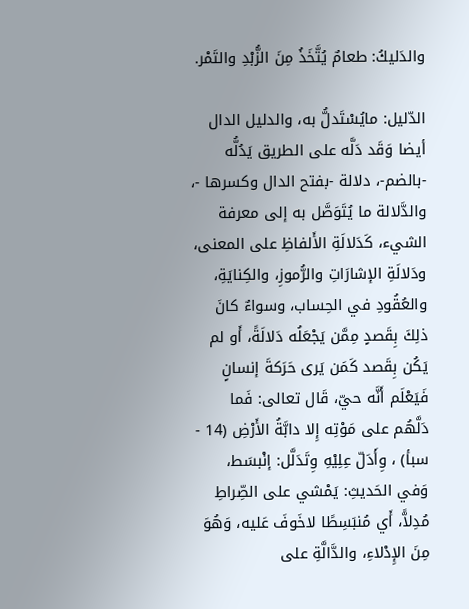والدَليكُ: طعامٌ يُتَّخَذُ مِنَ الزُّبْدِ والتَمْر.

الدّليل: مايُسْتَدلُّ به، والدليل الدال أيضا وَقَد دَلَّه على الطريق يَدُلُّه -بالضم-، دلالة -بفتح الدال وكسرها -، والدَّلالة ما يُتَوَصَّل به إلى معرفة الشيء، كَدَلالَةِ الأَلفاظِ على المعنى، ودَلالَةِ الإشارَاتِ والرُّموزِ، والكِنايَةِ، والعُقُودِ في الحِساب، وسواءٌ كانَ ذلِكَ بِقَصدٍ مِمَّن يَجْعَلُه دَلالَةً، أَو لم يَكُن بِقَصد كَمَن يَرى حَرَكةَ إنسانٍ فَيَعْلَم أَنَّه حيّ، قَال تعالى: فَما دَلَّهُم على مَوْتِه إِلا دابَّةُ الأَرْضِ (14 - سبأ) ، وِأَدَلّ عِلِيْهِ وِتَدَلَّل: إنْبسَط، وَفي الحَديثِ: يَمْشي على الصِّراطِ مُدِلاًّ، أَي مُنبَسِطًا لاخَوفَ عَليه، وَهُوَ مِنَ الإِدْلاءِ، والدَّالَّةِ على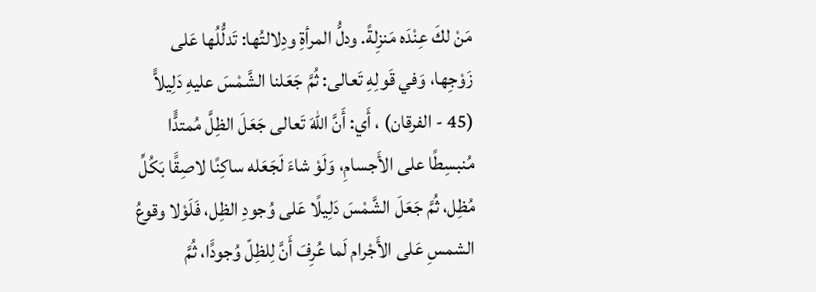مَنْ لكَ عِنْدَه مَنزِلةً. ودلُّ المرأةِ ودِلالتُها: تَدلُّلُها عَلى زَوْجِها، وَفي قَولِهِ تَعالى: ثُمَّ جَعَلنا الشَّمْسَ عليهِ دَلِيلاًّ (45 - الفرقان) ، أَي: أَنَّ اللهَ تَعالى جَعَلَ الظِلَّ مُمتدًَّا مُنبسِطًا على الأَجسامِ، وَلَوْ شاءَ لَجَعَله ساكِنًا لاصِقًَا بَكُلِّ مُظِل، ثُمَّ جَعَلَ الشَّمْسَ دَلِيلًا عَلى وُجودِ الظِل، فَلَوْلا وقوعُ الشمسِ عَلى الأَجْرام لَما عُرِفَ أَنَّ لِلظِلّ وُجودًَا، ثُمَّ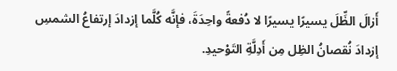أَزالَ الظِّلَ يسيرًا يسيرًا لا دُفعةً واحِدَةَ، فإنَّه كُلَّما إزدادَ إرتفاعُ الشمسِ إزدادَ نُقصانُ الظِل مِن أَدِلَّةِ التَوْحيدِ.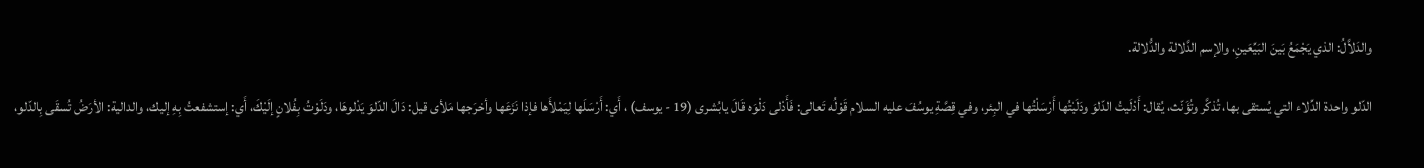والدَلاَّلُ: الذي يَجْمَعُ بَينَ البَيِّعَينِ، والإسم الدَّلالة والدُّلالة.

الدّلو واحدة الدِّلاء التي يُستقى بها، تُذكَّر وتُؤَنّث، يُقال: أَدْلَيتُ الدّلوَ ودَلَيْتُها أَرْسَلْتُها في البِئر، وفي قِصَّةِ يوسُفَ عليه السلام قَوْلُه تَعالى: فَأَدْلى دَلْوَه قَالَ يابُشرى (19 - يوسف) ، أَي: أَرْسَلَها لِيَمْلأَها فإذا نَزَعَها وأخرَجها مَلأى قيل: دَالَ الدّلوَ يَدْلوهَا، ودَلَوْتُ بِفُلانٍ إلَيْكَ، أَي: إستشفعتُ بِهِ إليك، والدالية: الأرَضُ تُسقَى بِالدّلو،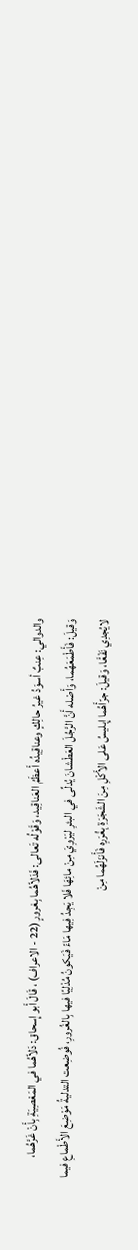والدوالي: عِنبٌ أسوَدُ غيرُ حالِكٍ وعناقِيدُه أَعظَمُ العَناقِيد، وَقَوْلُه تَعالى: فَدَلاّهُما بِغرورٍ (22 - الاعراف) ، قَالَ أَبو إِسحاق: دَلاّهُما في المَعْصِيَةِ بِأَنْ غَرَّهُما، وَقيلَ: فَأَطْمَعَهُما، وَأَصْله أَنَّ الرَّجُلَ العَطْشانَ يُدلِّى في البئرِ ليَرْوِيَ مِنْ مائِهَا فَلا يَجِدُ فِيها مَاءً فَيَكونُ مُدْلِيًا فيها بِالغُرورِ، فُوضِعت التدليةُ مَوْضِعَ الأَطْماعِ فيما لايُجدِي نَفْعًَا، وَقيلَ: جرّأَهُما إِبليسُ عَلى الأَكْلِ مِنَ الشَجَرَةِ بِغُرَرِه فَأَنزَلَهُما مِنْ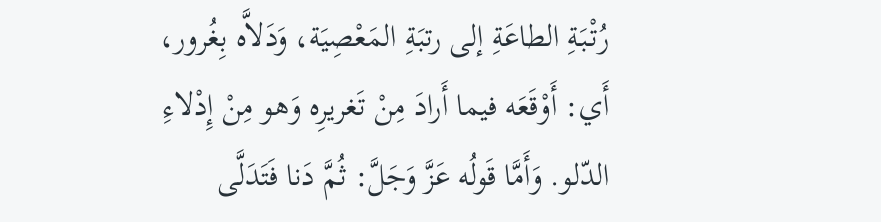رُتْبَةِ الطاعَةِ إلى رتبَةِ المَعْصِيَة، وَدَلاَّه بِغُرور، أَي: أَوْقَعَه فيما أَرادَ مِنْ تَغريرِه وَهو مِنْ إِدْلاءِ الدّلو. وَأَمَّا قَولُه عَزَّ وَجَلَّ: ثُمَّ دَنا فَتَدَلَّى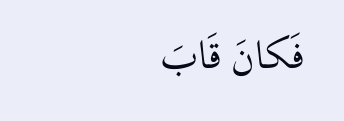فَكانَ قَابَ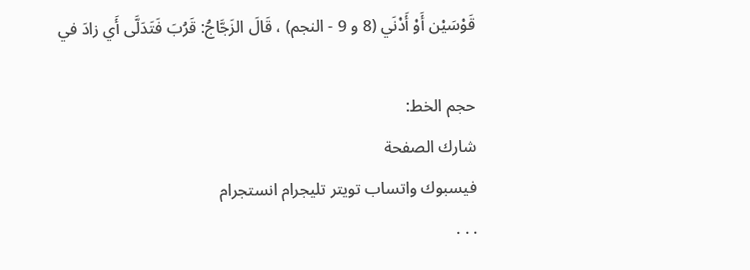قَوْسَيْن أَوْ أَدْنَي (8 و 9 - النجم) ، قَالَ الزَجَّاجُ: قَرُبَ فَتَدَلَّى أَي زادَ في

حجم الخط:
شارك الصفحة
فيسبوك واتساب تويتر تليجرام انستجرام
. . .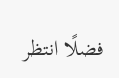فضلًا انتظر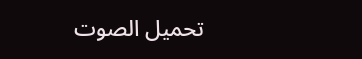تحميل الصوت